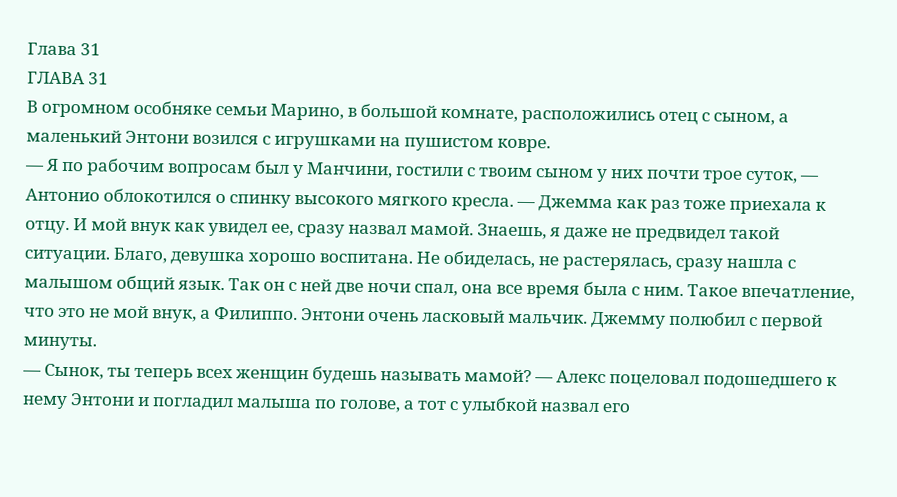Глава 31
ГЛАВА 31
В огромном особняке семьи Марино, в большой комнате, расположились отец с сыном, а маленький Энтони возился с игрушками на пушистом ковре.
— Я по рабочим вопросам был у Манчини, гостили с твоим сыном у них почти трое суток, — Антонио облокотился о спинку высокого мягкого кресла. — Джемма как раз тоже приехала к отцу. И мой внук как увидел ее, сразу назвал мамой. Знаешь, я даже не предвидел такой ситуации. Благо, девушка хорошо воспитана. Не обиделась, не растерялась, сразу нашла с малышом общий язык. Так он с ней две ночи спал, она все время была с ним. Такое впечатление, что это не мой внук, а Филиппо. Энтони очень ласковый мальчик. Джемму полюбил с первой минуты.
— Сынок, ты теперь всех женщин будешь называть мамой? — Алекс поцеловал подошедшего к нему Энтони и погладил малыша по голове, а тот с улыбкой назвал его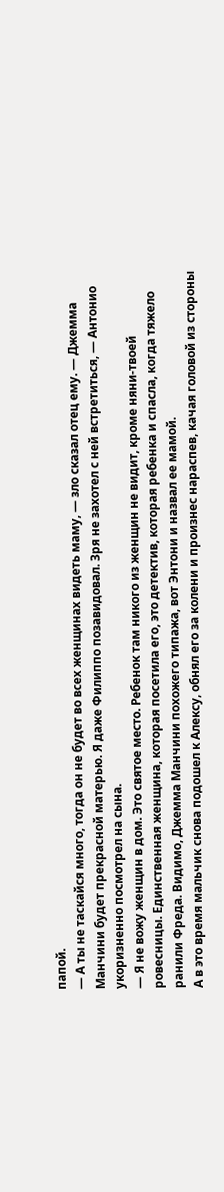папой.
— А ты не таскайся много, тогда он не будет во всех женщинах видеть маму, — зло сказал отец ему. — Джемма Манчини будет прекрасной матерью. Я даже Филиппо позавидовал. Зря не захотел с ней встретиться, — Антонио укоризненно посмотрел на сына.
— Я не вожу женщин в дом. Это святое место. Ребенок там никого из женщин не видит, кроме няни-твоей ровесницы. Единственная женщина, которая посетила его, это детектив, которая ребенка и спасла, когда тяжело ранили Фреда. Видимо, Джемма Манчини похожего типажа, вот Энтони и назвал ее мамой.
А в это время мальчик снова подошел к Алексу, обнял его за колени и произнес нараспев, качая головой из стороны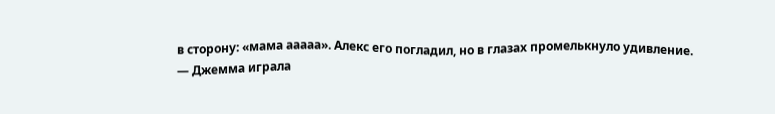в сторону: «мама ааааа». Алекс его погладил, но в глазах промелькнуло удивление.
— Джемма играла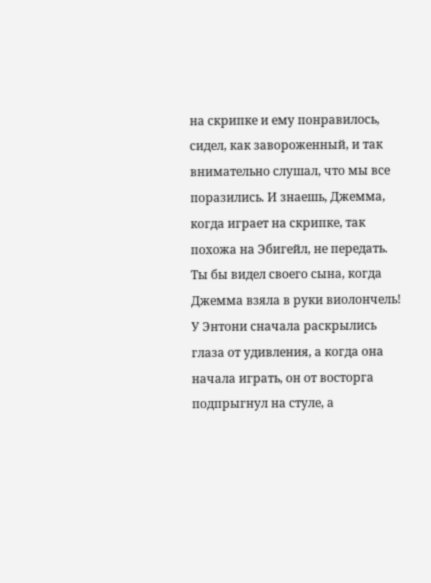на скрипке и ему понравилось, сидел, как завороженный, и так внимательно слушал, что мы все поразились. И знаешь, Джемма, когда играет на скрипке, так похожа на Эбигейл, не передать. Ты бы видел своего сына, когда Джемма взяла в руки виолончель! У Энтони сначала раскрылись глаза от удивления, а когда она начала играть, он от восторга подпрыгнул на стуле, а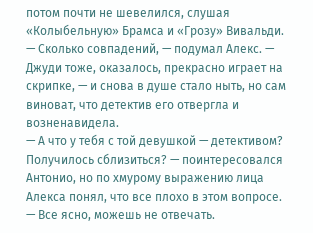потом почти не шевелился, слушая «Колыбельную» Брамса и «Грозу» Вивальди.
— Сколько совпадений, — подумал Алекс. — Джуди тоже, оказалось, прекрасно играет на скрипке, — и снова в душе стало ныть, но сам виноват, что детектив его отвергла и возненавидела.
— А что у тебя с той девушкой — детективом? Получилось сблизиться? — поинтересовался Антонио, но по хмурому выражению лица Алекса понял, что все плохо в этом вопросе. — Все ясно, можешь не отвечать.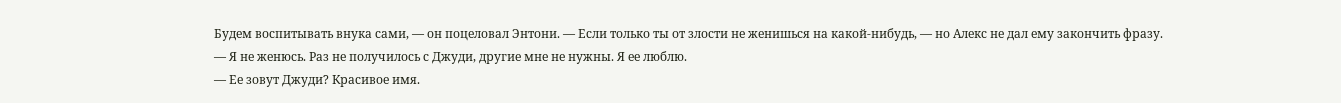Будем воспитывать внука сами, — он поцеловал Энтони. — Если только ты от злости не женишься на какой-нибудь, — но Алекс не дал ему закончить фразу.
— Я не женюсь. Раз не получилось с Джуди, другие мне не нужны. Я ее люблю.
— Ее зовут Джуди? Красивое имя.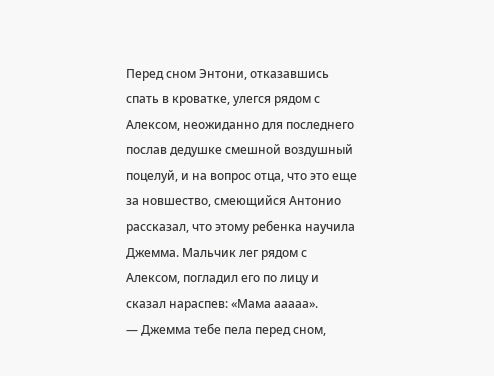Перед сном Энтони, отказавшись спать в кроватке, улегся рядом с Алексом, неожиданно для последнего послав дедушке смешной воздушный поцелуй, и на вопрос отца, что это еще за новшество, смеющийся Антонио рассказал, что этому ребенка научила Джемма. Мальчик лег рядом с Алексом, погладил его по лицу и сказал нараспев: «Мама ааааа».
— Джемма тебе пела перед сном,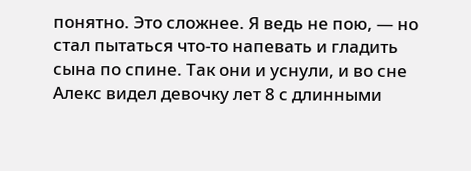понятно. Это сложнее. Я ведь не пою, — но стал пытаться что-то напевать и гладить сына по спине. Так они и уснули, и во сне Алекс видел девочку лет 8 с длинными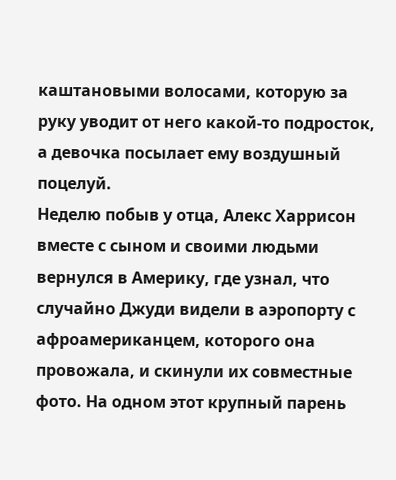каштановыми волосами, которую за руку уводит от него какой-то подросток, а девочка посылает ему воздушный поцелуй.
Неделю побыв у отца, Алекс Харрисон вместе с сыном и своими людьми вернулся в Америку, где узнал, что случайно Джуди видели в аэропорту с афроамериканцем, которого она провожала, и скинули их совместные фото. На одном этот крупный парень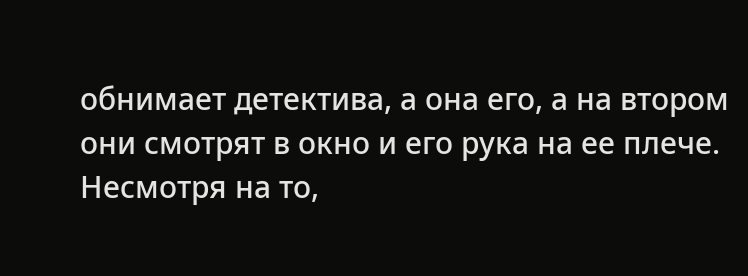обнимает детектива, а она его, а на втором они смотрят в окно и его рука на ее плече.
Несмотря на то,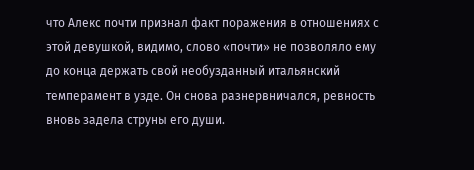что Алекс почти признал факт поражения в отношениях с этой девушкой, видимо, слово «почти» не позволяло ему до конца держать свой необузданный итальянский темперамент в узде. Он снова разнервничался, ревность вновь задела струны его души.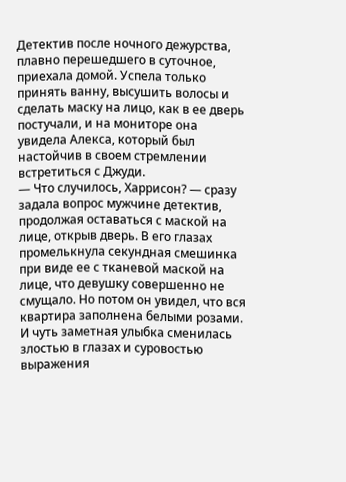Детектив после ночного дежурства, плавно перешедшего в суточное, приехала домой. Успела только принять ванну, высушить волосы и сделать маску на лицо, как в ее дверь постучали, и на мониторе она увидела Алекса, который был настойчив в своем стремлении встретиться с Джуди.
— Что случилось, Харрисон? — сразу задала вопрос мужчине детектив, продолжая оставаться с маской на лице, открыв дверь. В его глазах промелькнула секундная смешинка при виде ее с тканевой маской на лице, что девушку совершенно не смущало. Но потом он увидел, что вся квартира заполнена белыми розами. И чуть заметная улыбка сменилась злостью в глазах и суровостью выражения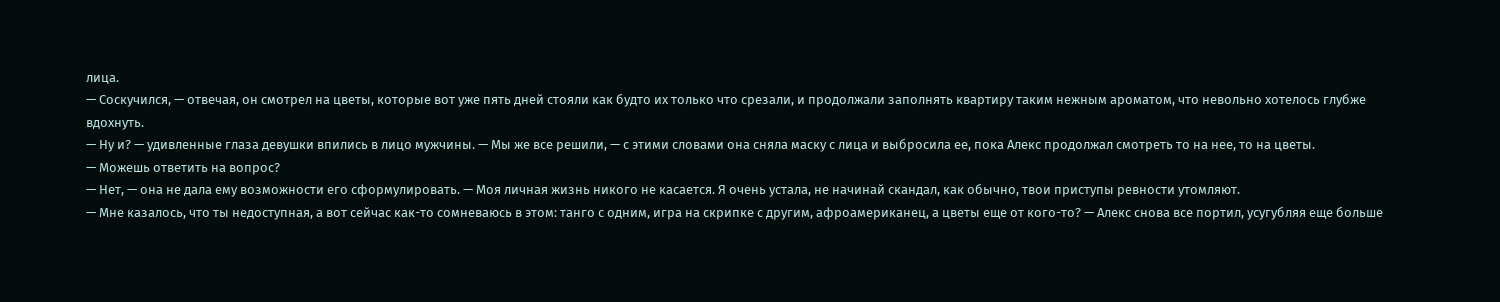лица.
— Соскучился, — отвечая, он смотрел на цветы, которые вот уже пять дней стояли как будто их только что срезали, и продолжали заполнять квартиру таким нежным ароматом, что невольно хотелось глубже вдохнуть.
— Ну и? — удивленные глаза девушки впились в лицо мужчины. — Мы же все решили, — с этими словами она сняла маску с лица и выбросила ее, пока Алекс продолжал смотреть то на нее, то на цветы.
— Можешь ответить на вопрос?
— Нет, — она не дала ему возможности его сформулировать. — Моя личная жизнь никого не касается. Я очень устала, не начинай скандал, как обычно, твои приступы ревности утомляют.
— Мне казалось, что ты недоступная, а вот сейчас как-то сомневаюсь в этом: танго с одним, игра на скрипке с другим, афроамериканец, а цветы еще от кого-то? — Алекс снова все портил, усугубляя еще больше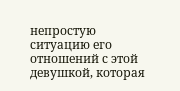непростую ситуацию его отношений с этой девушкой, которая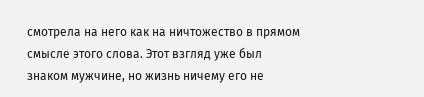смотрела на него как на ничтожество в прямом смысле этого слова. Этот взгляд уже был знаком мужчине, но жизнь ничему его не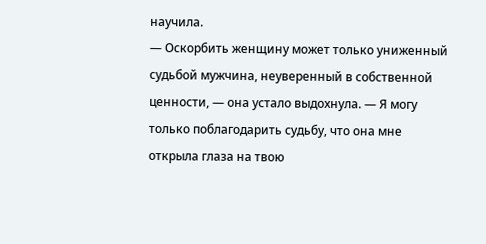научила.
— Оскорбить женщину может только униженный судьбой мужчина, неуверенный в собственной ценности, — она устало выдохнула. — Я могу только поблагодарить судьбу, что она мне открыла глаза на твою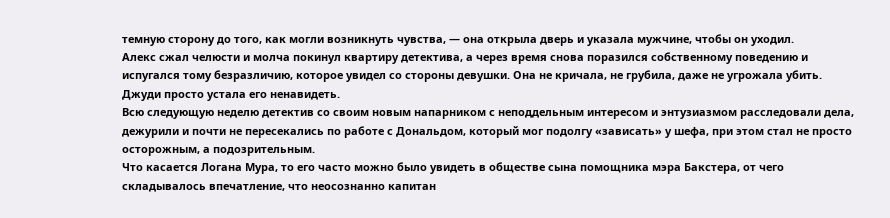темную сторону до того, как могли возникнуть чувства, — она открыла дверь и указала мужчине, чтобы он уходил.
Алекс сжал челюсти и молча покинул квартиру детектива, а через время снова поразился собственному поведению и испугался тому безразличию, которое увидел со стороны девушки. Она не кричала, не грубила, даже не угрожала убить. Джуди просто устала его ненавидеть.
Всю следующую неделю детектив со своим новым напарником с неподдельным интересом и энтузиазмом расследовали дела, дежурили и почти не пересекались по работе с Дональдом, который мог подолгу «зависать» у шефа, при этом стал не просто осторожным, а подозрительным.
Что касается Логана Мура, то его часто можно было увидеть в обществе сына помощника мэра Бакстера, от чего складывалось впечатление, что неосознанно капитан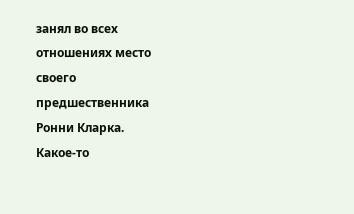занял во всех отношениях место своего предшественника Ронни Кларка.
Какое-то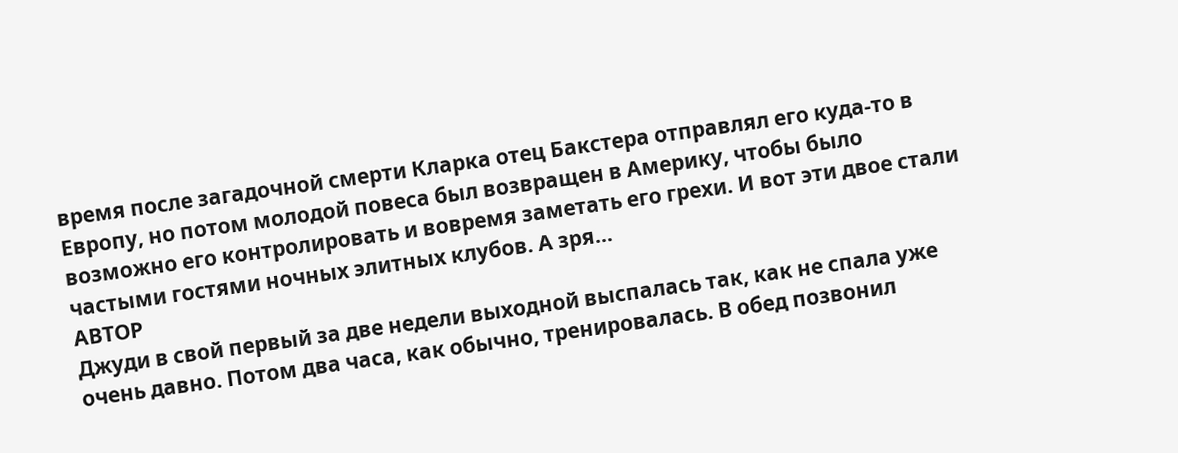время после загадочной смерти Кларка отец Бакстера отправлял его куда-то в Европу, но потом молодой повеса был возвращен в Америку, чтобы было возможно его контролировать и вовремя заметать его грехи. И вот эти двое стали частыми гостями ночных элитных клубов. А зря...
АВТОР
Джуди в свой первый за две недели выходной выспалась так, как не спала уже очень давно. Потом два часа, как обычно, тренировалась. В обед позвонил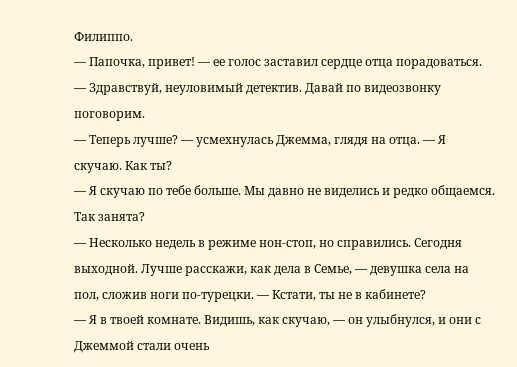Филиппо.
— Папочка, привет! — ее голос заставил сердце отца порадоваться.
— Здравствуй, неуловимый детектив. Давай по видеозвонку поговорим.
— Теперь лучше? — усмехнулась Джемма, глядя на отца. — Я скучаю. Как ты?
— Я скучаю по тебе больше. Мы давно не виделись и редко общаемся. Так занята?
— Несколько недель в режиме нон-стоп, но справились. Сегодня выходной. Лучше расскажи, как дела в Семье, — девушка села на пол, сложив ноги по-турецки. — Кстати, ты не в кабинете?
— Я в твоей комнате. Видишь, как скучаю, — он улыбнулся, и они с Джеммой стали очень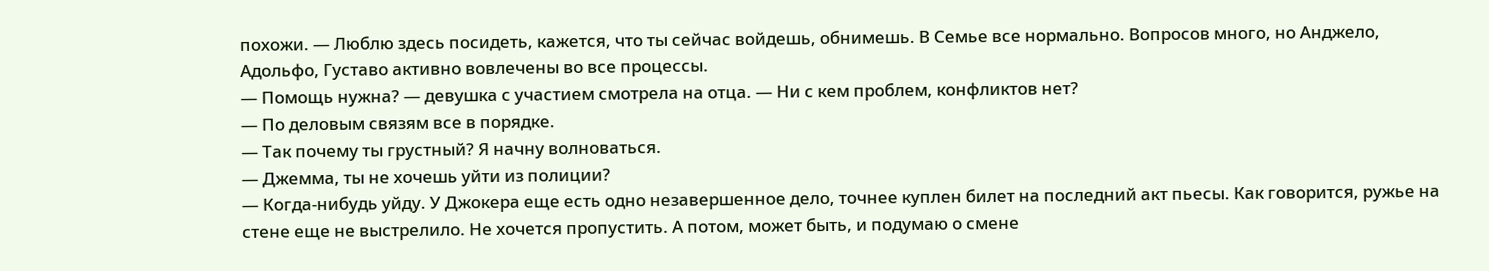похожи. — Люблю здесь посидеть, кажется, что ты сейчас войдешь, обнимешь. В Семье все нормально. Вопросов много, но Анджело, Адольфо, Густаво активно вовлечены во все процессы.
— Помощь нужна? — девушка с участием смотрела на отца. — Ни с кем проблем, конфликтов нет?
— По деловым связям все в порядке.
— Так почему ты грустный? Я начну волноваться.
— Джемма, ты не хочешь уйти из полиции?
— Когда-нибудь уйду. У Джокера еще есть одно незавершенное дело, точнее куплен билет на последний акт пьесы. Как говорится, ружье на стене еще не выстрелило. Не хочется пропустить. А потом, может быть, и подумаю о смене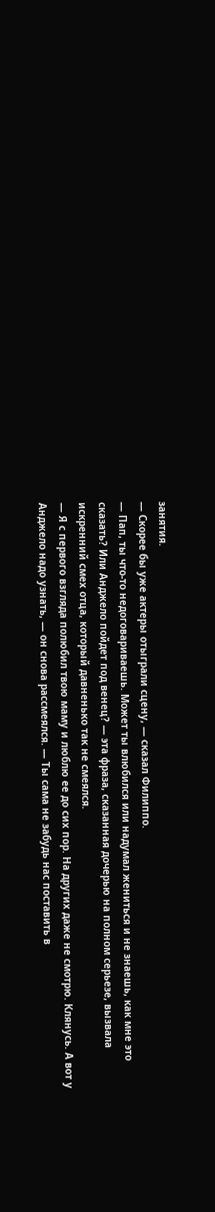занятия.
— Скорее бы уже актеры отыграли сцену, — сказал Филиппо.
— Пап, ты что-то недоговариваешь. Может ты влюбился или надумал жениться и не знаешь, как мне это сказать? Или Анджело пойдет под венец? — эта фраза, сказанная дочерью на полном серьезе, вызвала искренний смех отца, который давненько так не смеялся.
— Я с первого взгляда полюбил твою маму и люблю ее до сих пор. На других даже не смотрю. Клянусь. А вот у Анджело надо узнать, — он снова рассмеялся. — Ты сама не забудь нас поставить в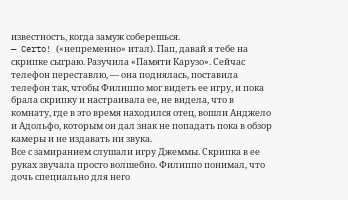известность, когда замуж соберешься.
— Certo! («непременно» итал). Пап, давай я тебе на скрипке сыграю. Разучила «Памяти Карузо». Сейчас телефон переставлю, — она поднялась, поставила телефон так, чтобы Филиппо мог видеть ее игру, и пока брала скрипку и настраивала ее, не видела, что в комнату, где в это время находился отец, вошли Анджело и Адольфо, которым он дал знак не попадать пока в обзор камеры и не издавать ни звука.
Все с замиранием слушали игру Джеммы. Скрипка в ее руках звучала просто волшебно. Филиппо понимал, что дочь специально для него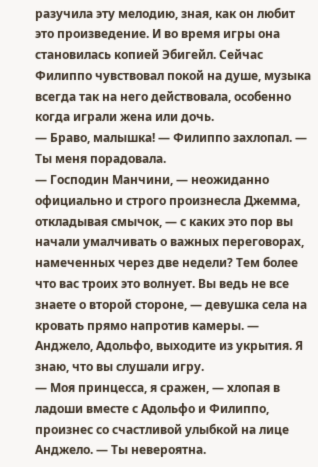разучила эту мелодию, зная, как он любит это произведение. И во время игры она становилась копией Эбигейл. Сейчас Филиппо чувствовал покой на душе, музыка всегда так на него действовала, особенно когда играли жена или дочь.
— Браво, малышка! — Филиппо захлопал. — Ты меня порадовала.
— Господин Манчини, — неожиданно официально и строго произнесла Джемма, откладывая смычок, — с каких это пор вы начали умалчивать о важных переговорах, намеченных через две недели? Тем более что вас троих это волнует. Вы ведь не все знаете о второй стороне, — девушка села на кровать прямо напротив камеры. — Анджело, Адольфо, выходите из укрытия. Я знаю, что вы слушали игру.
— Моя принцесса, я сражен, — хлопая в ладоши вместе с Адольфо и Филиппо, произнес со счастливой улыбкой на лице Анджело. — Ты невероятна.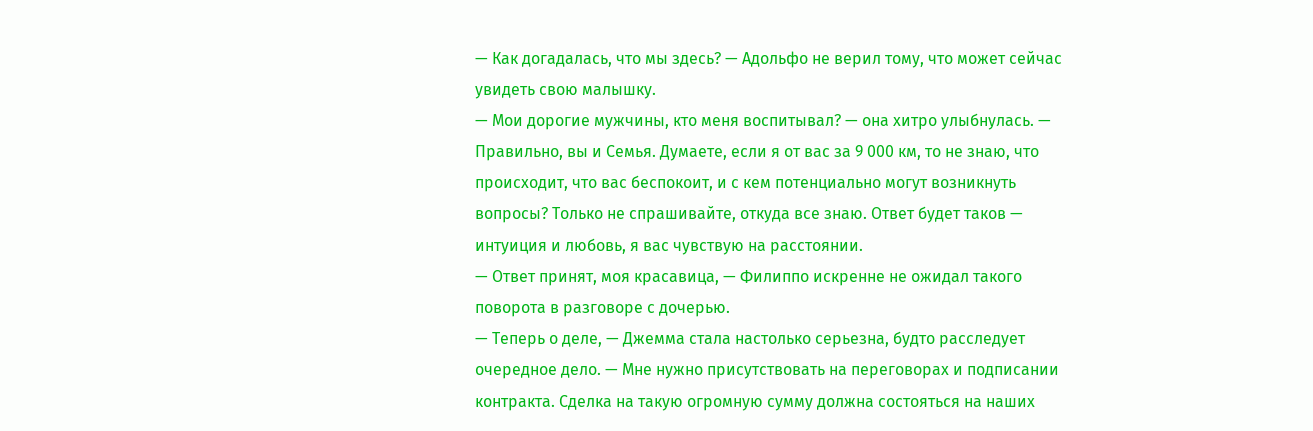— Как догадалась, что мы здесь? — Адольфо не верил тому, что может сейчас увидеть свою малышку.
— Мои дорогие мужчины, кто меня воспитывал? — она хитро улыбнулась. — Правильно, вы и Семья. Думаете, если я от вас за 9 000 км, то не знаю, что происходит, что вас беспокоит, и с кем потенциально могут возникнуть вопросы? Только не спрашивайте, откуда все знаю. Ответ будет таков — интуиция и любовь, я вас чувствую на расстоянии.
— Ответ принят, моя красавица, — Филиппо искренне не ожидал такого поворота в разговоре с дочерью.
— Теперь о деле, — Джемма стала настолько серьезна, будто расследует очередное дело. — Мне нужно присутствовать на переговорах и подписании контракта. Сделка на такую огромную сумму должна состояться на наших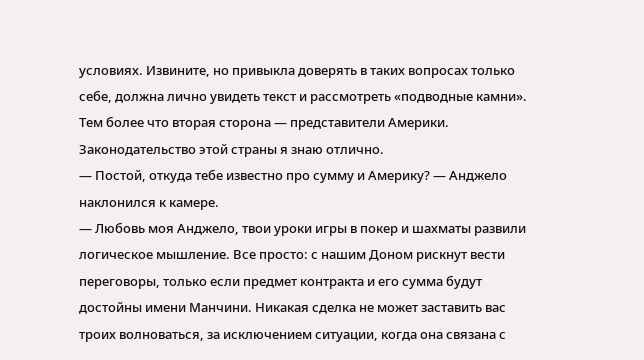условиях. Извините, но привыкла доверять в таких вопросах только себе, должна лично увидеть текст и рассмотреть «подводные камни». Тем более что вторая сторона — представители Америки. Законодательство этой страны я знаю отлично.
— Постой, откуда тебе известно про сумму и Америку? — Анджело наклонился к камере.
— Любовь моя Анджело, твои уроки игры в покер и шахматы развили логическое мышление. Все просто: с нашим Доном рискнут вести переговоры, только если предмет контракта и его сумма будут достойны имени Манчини. Никакая сделка не может заставить вас троих волноваться, за исключением ситуации, когда она связана с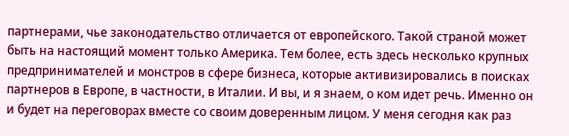партнерами, чье законодательство отличается от европейского. Такой страной может быть на настоящий момент только Америка. Тем более, есть здесь несколько крупных предпринимателей и монстров в сфере бизнеса, которые активизировались в поисках партнеров в Европе, в частности, в Италии. И вы, и я знаем, о ком идет речь. Именно он и будет на переговорах вместе со своим доверенным лицом. У меня сегодня как раз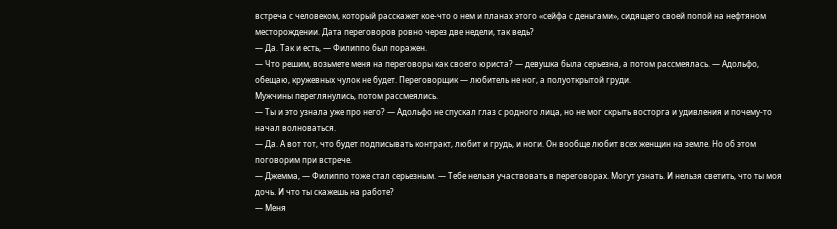встреча с человеком, который расскажет кое-что о нем и планах этого «сейфа с деньгами», сидящего своей попой на нефтяном месторождении. Дата переговоров ровно через две недели, так ведь?
— Да. Так и есть, — Филиппо был поражен.
— Что решим, возьмете меня на переговоры как своего юриста? — девушка была серьезна, а потом рассмеялась. — Адольфо, обещаю, кружевных чулок не будет. Переговорщик — любитель не ног, а полуоткрытой груди.
Мужчины переглянулись, потом рассмеялись.
— Ты и это узнала уже про него? — Адольфо не спускал глаз с родного лица, но не мог скрыть восторга и удивления и почему-то начал волноваться.
— Да. А вот тот, что будет подписывать контракт, любит и грудь, и ноги. Он вообще любит всех женщин на земле. Но об этом поговорим при встрече.
— Джемма, — Филиппо тоже стал серьезным. — Тебе нельзя участвовать в переговорах. Могут узнать. И нельзя светить, что ты моя дочь. И что ты скажешь на работе?
— Меня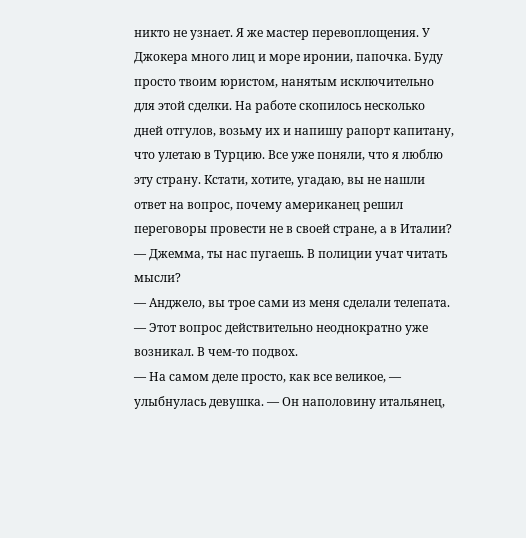никто не узнает. Я же мастер перевоплощения. У Джокера много лиц и море иронии, папочка. Буду просто твоим юристом, нанятым исключительно для этой сделки. На работе скопилось несколько дней отгулов, возьму их и напишу рапорт капитану, что улетаю в Турцию. Все уже поняли, что я люблю эту страну. Кстати, хотите, угадаю, вы не нашли ответ на вопрос, почему американец решил переговоры провести не в своей стране, а в Италии?
— Джемма, ты нас пугаешь. В полиции учат читать мысли?
— Анджело, вы трое сами из меня сделали телепата.
— Этот вопрос действительно неоднократно уже возникал. В чем-то подвох.
— На самом деле просто, как все великое, — улыбнулась девушка. — Он наполовину итальянец,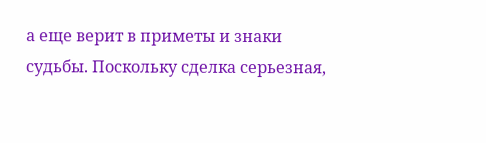а еще верит в приметы и знаки судьбы. Поскольку сделка серьезная,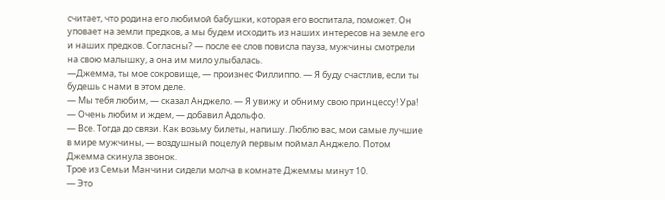считает, что родина его любимой бабушки, которая его воспитала, поможет. Он уповает на земли предков, а мы будем исходить из наших интересов на земле его и наших предков. Согласны? — после ее слов повисла пауза, мужчины смотрели на свою малышку, а она им мило улыбалась.
—Джемма, ты мое сокровище, — произнес Филлиппо. — Я буду счастлив, если ты будешь с нами в этом деле.
— Мы тебя любим, — сказал Анджело. — Я увижу и обниму свою принцессу! Ура!
— Очень любим и ждем, — добавил Адольфо.
— Все. Тогда до связи. Как возьму билеты, напишу. Люблю вас, мои самые лучшие в мире мужчины, — воздушный поцелуй первым поймал Анджело. Потом Джемма скинула звонок.
Трое из Семьи Манчини сидели молча в комнате Джеммы минут 10.
— Это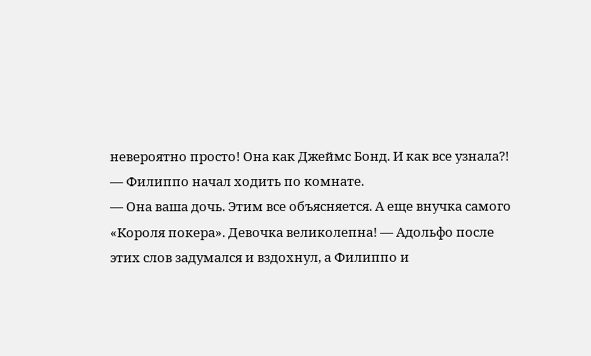невероятно просто! Она как Джеймс Бонд. И как все узнала?! — Филиппо начал ходить по комнате.
— Она ваша дочь. Этим все объясняется. А еще внучка самого «Короля покера». Девочка великолепна! — Адольфо после этих слов задумался и вздохнул, а Филиппо и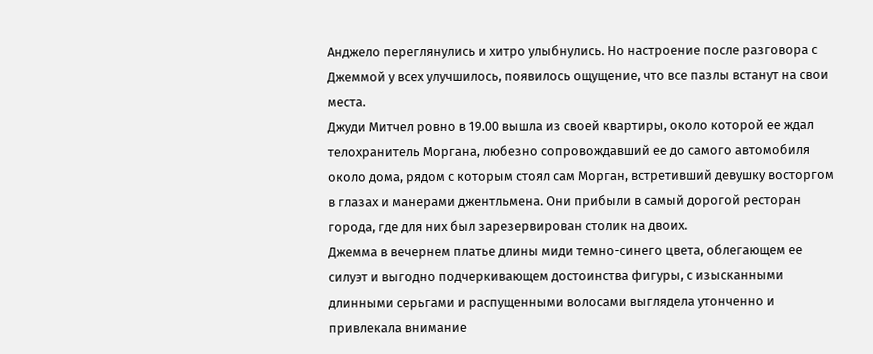Анджело переглянулись и хитро улыбнулись. Но настроение после разговора с Джеммой у всех улучшилось, появилось ощущение, что все пазлы встанут на свои места.
Джуди Митчел ровно в 19.00 вышла из своей квартиры, около которой ее ждал телохранитель Моргана, любезно сопровождавший ее до самого автомобиля около дома, рядом с которым стоял сам Морган, встретивший девушку восторгом в глазах и манерами джентльмена. Они прибыли в самый дорогой ресторан города, где для них был зарезервирован столик на двоих.
Джемма в вечернем платье длины миди темно-синего цвета, облегающем ее силуэт и выгодно подчеркивающем достоинства фигуры, с изысканными длинными серьгами и распущенными волосами выглядела утонченно и привлекала внимание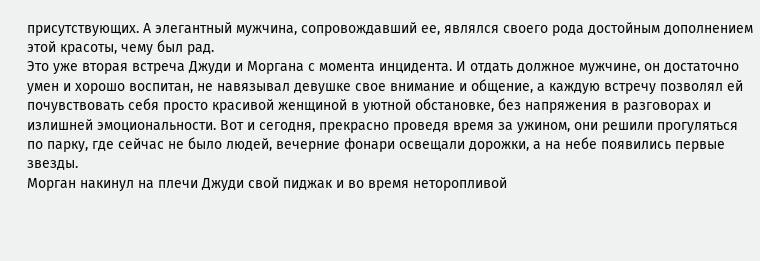присутствующих. А элегантный мужчина, сопровождавший ее, являлся своего рода достойным дополнением этой красоты, чему был рад.
Это уже вторая встреча Джуди и Моргана с момента инцидента. И отдать должное мужчине, он достаточно умен и хорошо воспитан, не навязывал девушке свое внимание и общение, а каждую встречу позволял ей почувствовать себя просто красивой женщиной в уютной обстановке, без напряжения в разговорах и излишней эмоциональности. Вот и сегодня, прекрасно проведя время за ужином, они решили прогуляться по парку, где сейчас не было людей, вечерние фонари освещали дорожки, а на небе появились первые звезды.
Морган накинул на плечи Джуди свой пиджак и во время неторопливой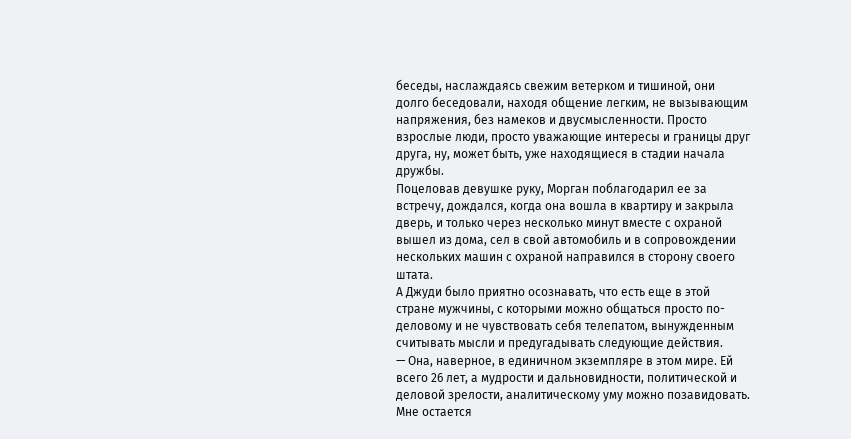беседы, наслаждаясь свежим ветерком и тишиной, они долго беседовали, находя общение легким, не вызывающим напряжения, без намеков и двусмысленности. Просто взрослые люди, просто уважающие интересы и границы друг друга, ну, может быть, уже находящиеся в стадии начала дружбы.
Поцеловав девушке руку, Морган поблагодарил ее за встречу, дождался, когда она вошла в квартиру и закрыла дверь, и только через несколько минут вместе с охраной вышел из дома, сел в свой автомобиль и в сопровождении нескольких машин с охраной направился в сторону своего штата.
А Джуди было приятно осознавать, что есть еще в этой стране мужчины, с которыми можно общаться просто по-деловому и не чувствовать себя телепатом, вынужденным считывать мысли и предугадывать следующие действия.
— Она, наверное, в единичном экземпляре в этом мире. Ей всего 26 лет, а мудрости и дальновидности, политической и деловой зрелости, аналитическому уму можно позавидовать. Мне остается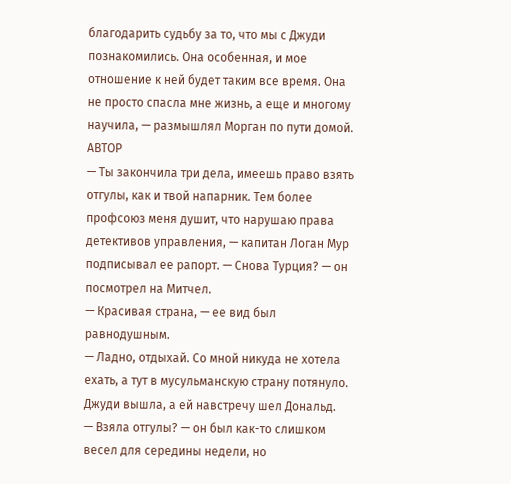благодарить судьбу за то, что мы с Джуди познакомились. Она особенная, и мое отношение к ней будет таким все время. Она не просто спасла мне жизнь, а еще и многому научила, — размышлял Морган по пути домой.
АВТОР
— Ты закончила три дела, имеешь право взять отгулы, как и твой напарник. Тем более профсоюз меня душит, что нарушаю права детективов управления, — капитан Логан Мур подписывал ее рапорт. — Снова Турция? — он посмотрел на Митчел.
— Красивая страна, — ее вид был равнодушным.
— Ладно, отдыхай. Со мной никуда не хотела ехать, а тут в мусульманскую страну потянуло.
Джуди вышла, а ей навстречу шел Дональд.
— Взяла отгулы? — он был как-то слишком весел для середины недели, но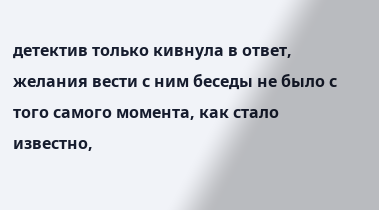детектив только кивнула в ответ, желания вести с ним беседы не было с того самого момента, как стало известно,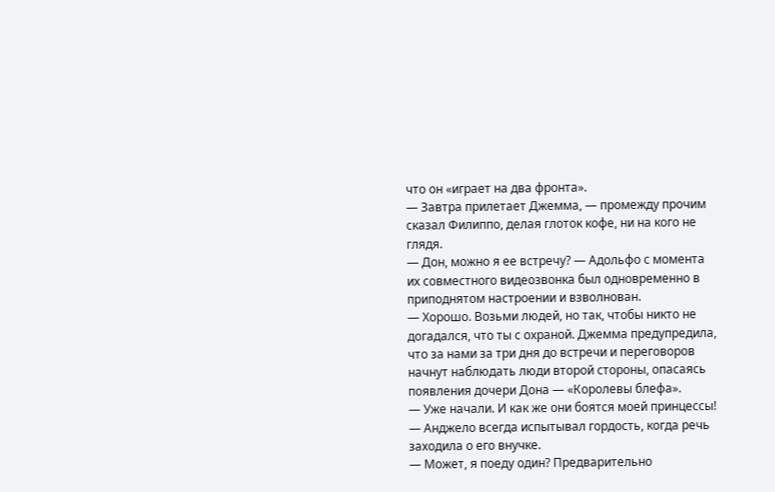что он «играет на два фронта».
— Завтра прилетает Джемма, — промежду прочим сказал Филиппо, делая глоток кофе, ни на кого не глядя.
— Дон, можно я ее встречу? — Адольфо с момента их совместного видеозвонка был одновременно в приподнятом настроении и взволнован.
— Хорошо. Возьми людей, но так, чтобы никто не догадался, что ты с охраной. Джемма предупредила, что за нами за три дня до встречи и переговоров начнут наблюдать люди второй стороны, опасаясь появления дочери Дона — «Королевы блефа».
— Уже начали. И как же они боятся моей принцессы! — Анджело всегда испытывал гордость, когда речь заходила о его внучке.
— Может, я поеду один? Предварительно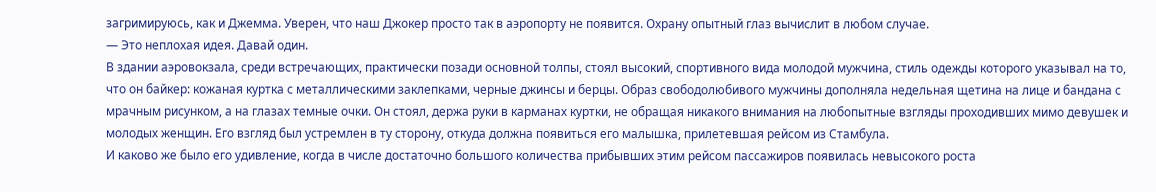загримируюсь, как и Джемма. Уверен, что наш Джокер просто так в аэропорту не появится. Охрану опытный глаз вычислит в любом случае.
— Это неплохая идея. Давай один.
В здании аэровокзала, среди встречающих, практически позади основной толпы, стоял высокий, спортивного вида молодой мужчина, стиль одежды которого указывал на то, что он байкер: кожаная куртка с металлическими заклепками, черные джинсы и берцы. Образ свободолюбивого мужчины дополняла недельная щетина на лице и бандана с мрачным рисунком, а на глазах темные очки. Он стоял, держа руки в карманах куртки, не обращая никакого внимания на любопытные взгляды проходивших мимо девушек и молодых женщин. Его взгляд был устремлен в ту сторону, откуда должна появиться его малышка, прилетевшая рейсом из Стамбула.
И каково же было его удивление, когда в числе достаточно большого количества прибывших этим рейсом пассажиров появилась невысокого роста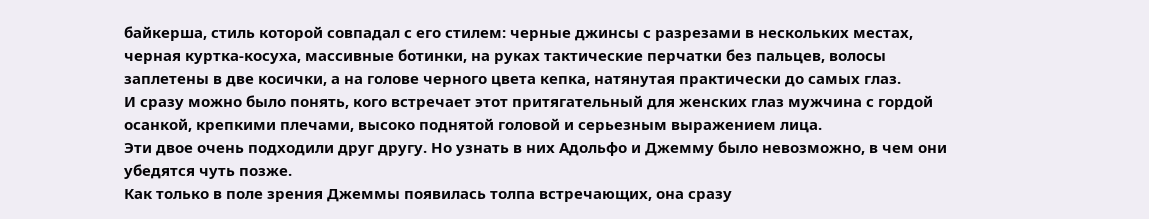байкерша, стиль которой совпадал с его стилем: черные джинсы с разрезами в нескольких местах, черная куртка-косуха, массивные ботинки, на руках тактические перчатки без пальцев, волосы заплетены в две косички, а на голове черного цвета кепка, натянутая практически до самых глаз.
И сразу можно было понять, кого встречает этот притягательный для женских глаз мужчина с гордой осанкой, крепкими плечами, высоко поднятой головой и серьезным выражением лица.
Эти двое очень подходили друг другу. Но узнать в них Адольфо и Джемму было невозможно, в чем они убедятся чуть позже.
Как только в поле зрения Джеммы появилась толпа встречающих, она сразу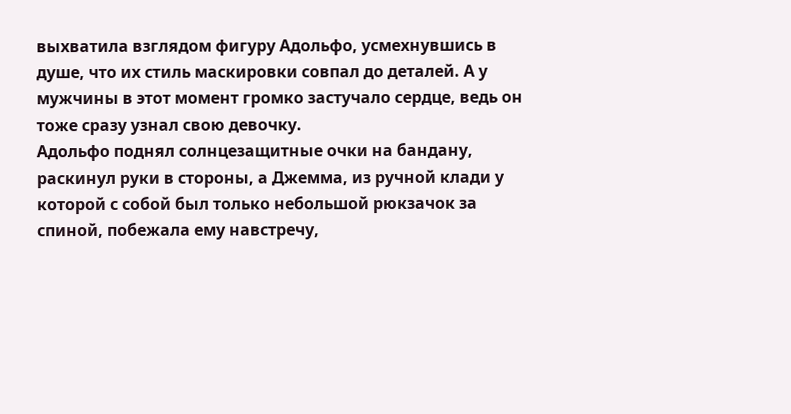выхватила взглядом фигуру Адольфо, усмехнувшись в душе, что их стиль маскировки совпал до деталей. А у мужчины в этот момент громко застучало сердце, ведь он тоже сразу узнал свою девочку.
Адольфо поднял солнцезащитные очки на бандану, раскинул руки в стороны, а Джемма, из ручной клади у которой с собой был только небольшой рюкзачок за спиной, побежала ему навстречу,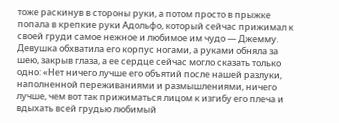тоже раскинув в стороны руки, а потом просто в прыжке попала в крепкие руки Адольфо, который сейчас прижимал к своей груди самое нежное и любимое им чудо — Джемму.
Девушка обхватила его корпус ногами, а руками обняла за шею, закрыв глаза, а ее сердце сейчас могло сказать только одно: «Нет ничего лучше его объятий после нашей разлуки, наполненной переживаниями и размышлениями, ничего лучше, чем вот так прижиматься лицом к изгибу его плеча и вдыхать всей грудью любимый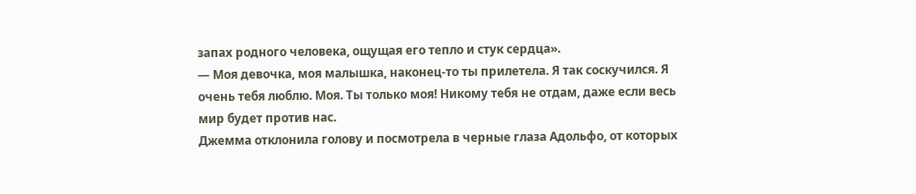запах родного человека, ощущая его тепло и стук сердца».
— Моя девочка, моя малышка, наконец-то ты прилетела. Я так соскучился. Я очень тебя люблю. Моя. Ты только моя! Никому тебя не отдам, даже если весь мир будет против нас.
Джемма отклонила голову и посмотрела в черные глаза Адольфо, от которых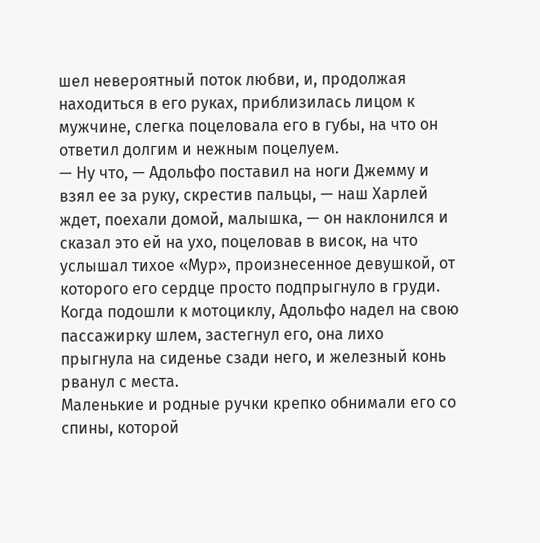шел невероятный поток любви, и, продолжая находиться в его руках, приблизилась лицом к мужчине, слегка поцеловала его в губы, на что он ответил долгим и нежным поцелуем.
— Ну что, — Адольфо поставил на ноги Джемму и взял ее за руку, скрестив пальцы, — наш Харлей ждет, поехали домой, малышка, — он наклонился и сказал это ей на ухо, поцеловав в висок, на что услышал тихое «Мур», произнесенное девушкой, от которого его сердце просто подпрыгнуло в груди.
Когда подошли к мотоциклу, Адольфо надел на свою пассажирку шлем, застегнул его, она лихо прыгнула на сиденье сзади него, и железный конь рванул с места.
Маленькие и родные ручки крепко обнимали его со спины, которой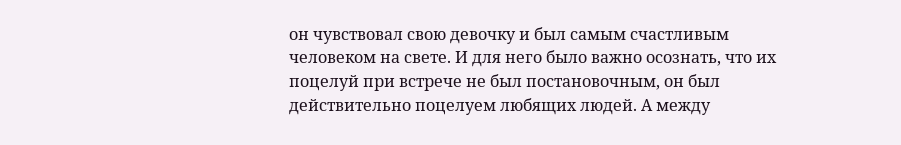он чувствовал свою девочку и был самым счастливым человеком на свете. И для него было важно осознать, что их поцелуй при встрече не был постановочным, он был действительно поцелуем любящих людей. А между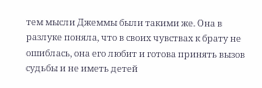тем мысли Джеммы были такими же. Она в разлуке поняла, что в своих чувствах к брату не ошиблась, она его любит и готова принять вызов судьбы и не иметь детей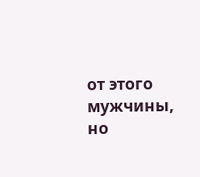от этого мужчины, но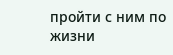пройти с ним по жизни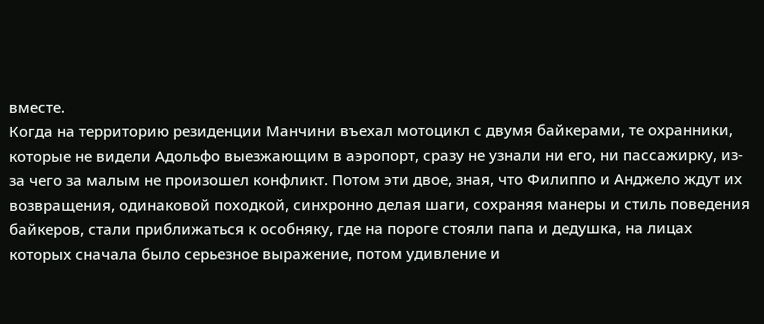вместе.
Когда на территорию резиденции Манчини въехал мотоцикл с двумя байкерами, те охранники, которые не видели Адольфо выезжающим в аэропорт, сразу не узнали ни его, ни пассажирку, из-за чего за малым не произошел конфликт. Потом эти двое, зная, что Филиппо и Анджело ждут их возвращения, одинаковой походкой, синхронно делая шаги, сохраняя манеры и стиль поведения байкеров, стали приближаться к особняку, где на пороге стояли папа и дедушка, на лицах которых сначала было серьезное выражение, потом удивление и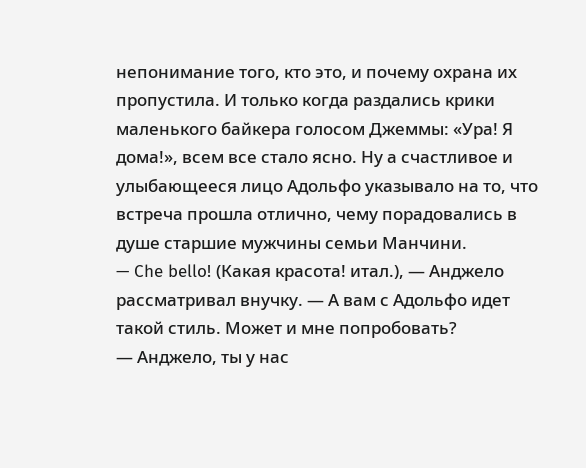непонимание того, кто это, и почему охрана их пропустила. И только когда раздались крики маленького байкера голосом Джеммы: «Ура! Я дома!», всем все стало ясно. Ну а счастливое и улыбающееся лицо Адольфо указывало на то, что встреча прошла отлично, чему порадовались в душе старшие мужчины семьи Манчини.
— Che bello! (Какая красота! итал.), — Анджело рассматривал внучку. — А вам с Адольфо идет такой стиль. Может и мне попробовать?
— Анджело, ты у нас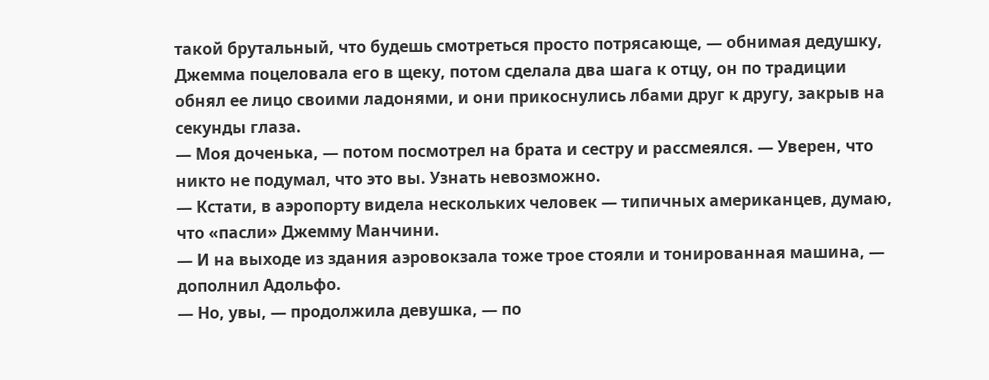такой брутальный, что будешь смотреться просто потрясающе, — обнимая дедушку, Джемма поцеловала его в щеку, потом сделала два шага к отцу, он по традиции обнял ее лицо своими ладонями, и они прикоснулись лбами друг к другу, закрыв на секунды глаза.
— Моя доченька, — потом посмотрел на брата и сестру и рассмеялся. — Уверен, что никто не подумал, что это вы. Узнать невозможно.
— Кстати, в аэропорту видела нескольких человек — типичных американцев, думаю, что «пасли» Джемму Манчини.
— И на выходе из здания аэровокзала тоже трое стояли и тонированная машина, — дополнил Адольфо.
— Но, увы, — продолжила девушка, — по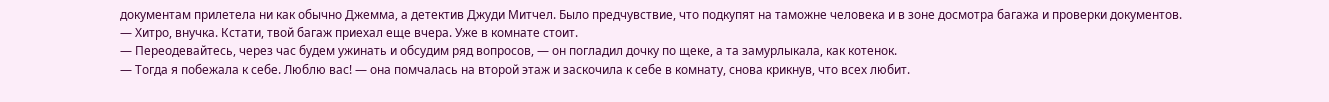документам прилетела ни как обычно Джемма, а детектив Джуди Митчел. Было предчувствие, что подкупят на таможне человека и в зоне досмотра багажа и проверки документов.
— Хитро, внучка. Кстати, твой багаж приехал еще вчера. Уже в комнате стоит.
— Переодевайтесь, через час будем ужинать и обсудим ряд вопросов, — он погладил дочку по щеке, а та замурлыкала, как котенок.
— Тогда я побежала к себе. Люблю вас! — она помчалась на второй этаж и заскочила к себе в комнату, снова крикнув, что всех любит.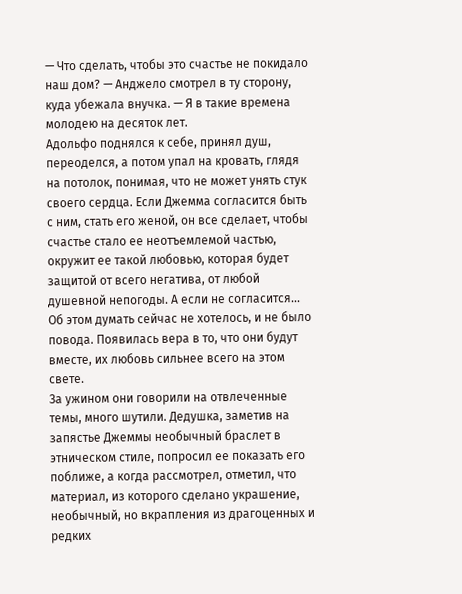— Что сделать, чтобы это счастье не покидало наш дом? — Анджело смотрел в ту сторону, куда убежала внучка. — Я в такие времена молодею на десяток лет.
Адольфо поднялся к себе, принял душ, переоделся, а потом упал на кровать, глядя на потолок, понимая, что не может унять стук своего сердца. Если Джемма согласится быть с ним, стать его женой, он все сделает, чтобы счастье стало ее неотъемлемой частью, окружит ее такой любовью, которая будет защитой от всего негатива, от любой душевной непогоды. А если не согласится... Об этом думать сейчас не хотелось, и не было повода. Появилась вера в то, что они будут вместе, их любовь сильнее всего на этом свете.
За ужином они говорили на отвлеченные темы, много шутили. Дедушка, заметив на запястье Джеммы необычный браслет в этническом стиле, попросил ее показать его поближе, а когда рассмотрел, отметил, что материал, из которого сделано украшение, необычный, но вкрапления из драгоценных и редких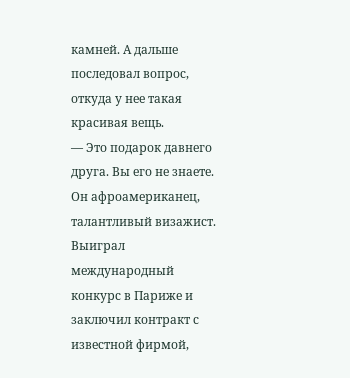камней. А дальше последовал вопрос, откуда у нее такая красивая вещь.
— Это подарок давнего друга. Вы его не знаете. Он афроамериканец, талантливый визажист. Выиграл международный конкурс в Париже и заключил контракт с известной фирмой,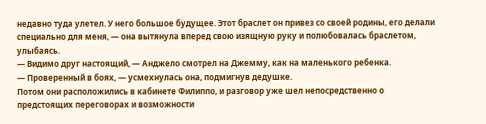недавно туда улетел. У него большое будущее. Этот браслет он привез со своей родины, его делали специально для меня, — она вытянула вперед свою изящную руку и полюбовалась браслетом, улыбаясь.
— Видимо друг настоящий, — Анджело смотрел на Джемму, как на маленького ребенка.
— Проверенный в боях, — усмехнулась она, подмигнув дедушке.
Потом они расположились в кабинете Филиппо, и разговор уже шел непосредственно о предстоящих переговорах и возможности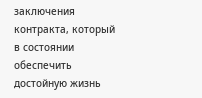заключения контракта, который в состоянии обеспечить достойную жизнь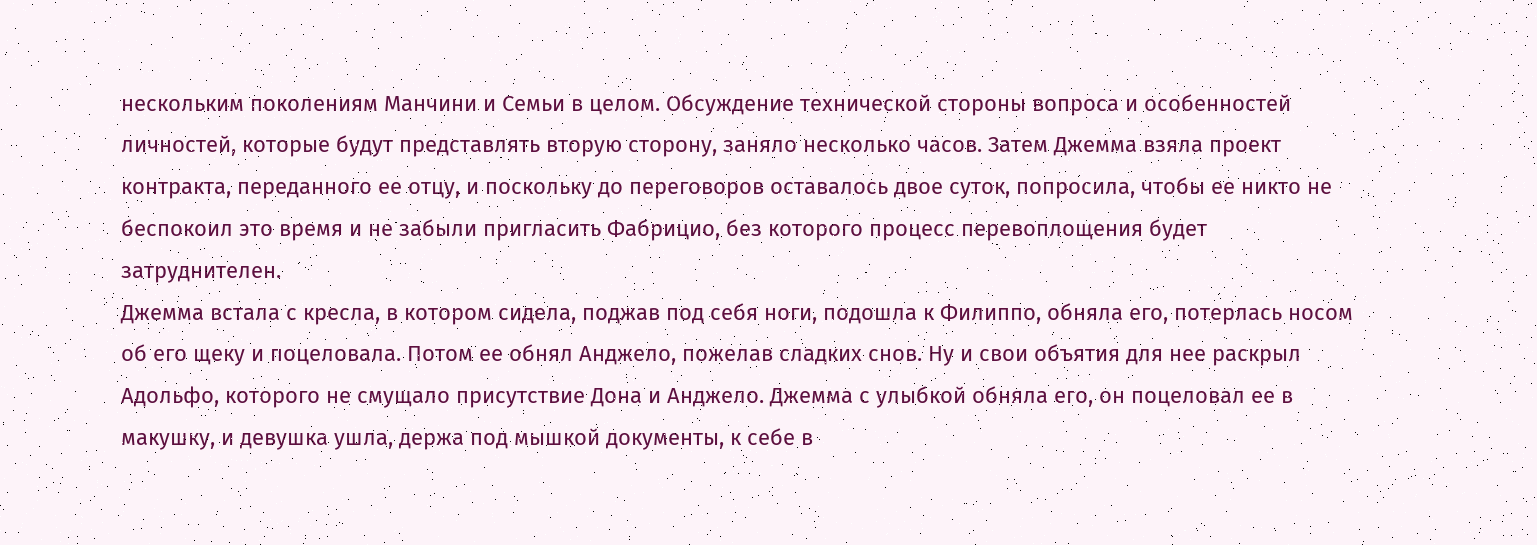нескольким поколениям Манчини и Семьи в целом. Обсуждение технической стороны вопроса и особенностей личностей, которые будут представлять вторую сторону, заняло несколько часов. Затем Джемма взяла проект контракта, переданного ее отцу, и поскольку до переговоров оставалось двое суток, попросила, чтобы ее никто не беспокоил это время и не забыли пригласить Фабрицио, без которого процесс перевоплощения будет затруднителен.
Джемма встала с кресла, в котором сидела, поджав под себя ноги, подошла к Филиппо, обняла его, потерлась носом об его щеку и поцеловала. Потом ее обнял Анджело, пожелав сладких снов. Ну и свои объятия для нее раскрыл Адольфо, которого не смущало присутствие Дона и Анджело. Джемма с улыбкой обняла его, он поцеловал ее в макушку, и девушка ушла, держа под мышкой документы, к себе в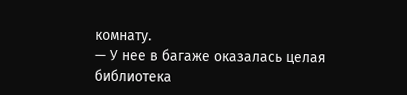комнату.
— У нее в багаже оказалась целая библиотека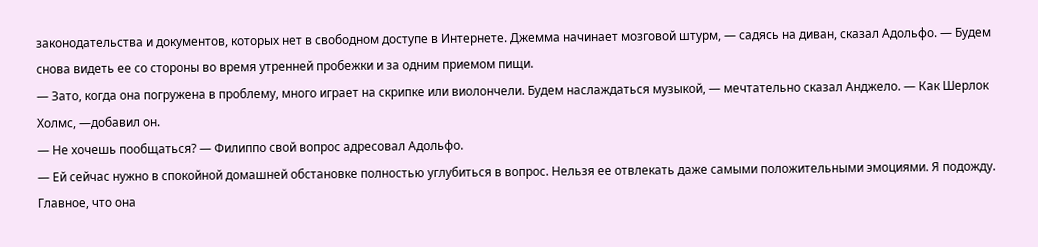законодательства и документов, которых нет в свободном доступе в Интернете. Джемма начинает мозговой штурм, — садясь на диван, сказал Адольфо. — Будем снова видеть ее со стороны во время утренней пробежки и за одним приемом пищи.
— Зато, когда она погружена в проблему, много играет на скрипке или виолончели. Будем наслаждаться музыкой, — мечтательно сказал Анджело. — Как Шерлок Холмс, —добавил он.
— Не хочешь пообщаться? — Филиппо свой вопрос адресовал Адольфо.
— Ей сейчас нужно в спокойной домашней обстановке полностью углубиться в вопрос. Нельзя ее отвлекать даже самыми положительными эмоциями. Я подожду. Главное, что она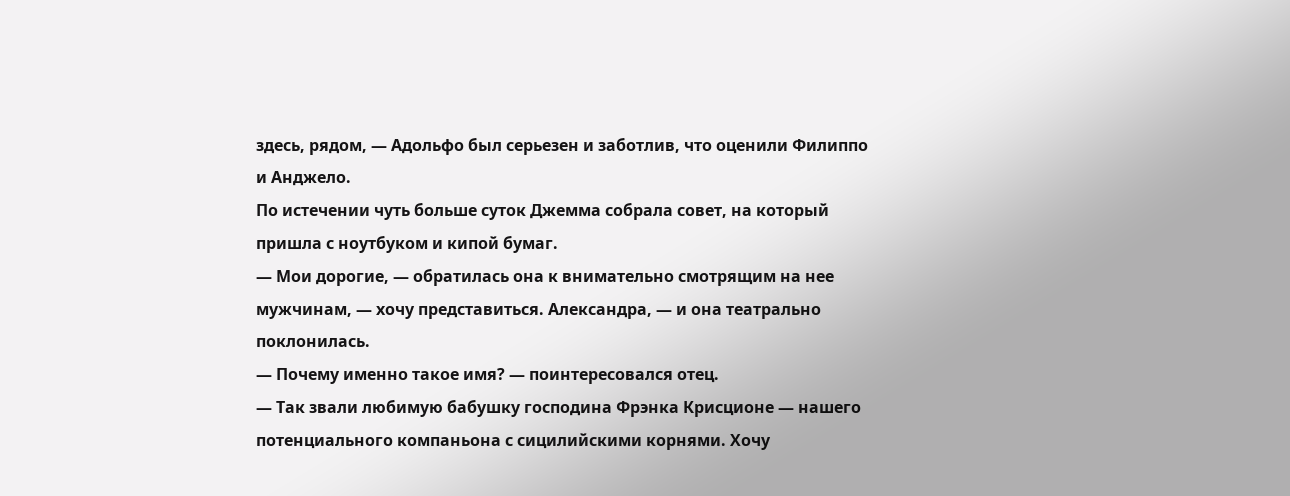здесь, рядом, — Адольфо был серьезен и заботлив, что оценили Филиппо и Анджело.
По истечении чуть больше суток Джемма собрала совет, на который пришла с ноутбуком и кипой бумаг.
— Мои дорогие, — обратилась она к внимательно смотрящим на нее мужчинам, — хочу представиться. Александра, — и она театрально поклонилась.
— Почему именно такое имя? — поинтересовался отец.
— Так звали любимую бабушку господина Фрэнка Крисционе — нашего потенциального компаньона с сицилийскими корнями. Хочу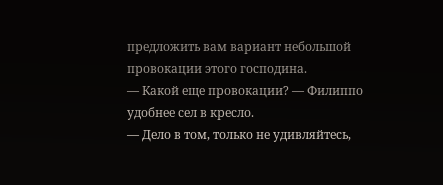предложить вам вариант небольшой провокации этого господина.
— Какой еще провокации? — Филиппо удобнее сел в кресло.
— Дело в том, только не удивляйтесь,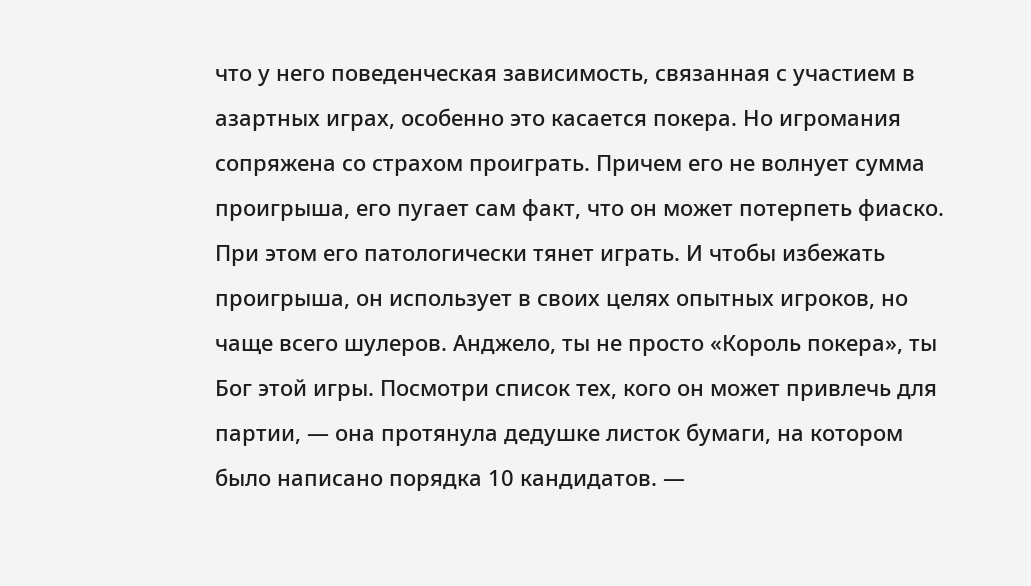что у него поведенческая зависимость, связанная с участием в азартных играх, особенно это касается покера. Но игромания сопряжена со страхом проиграть. Причем его не волнует сумма проигрыша, его пугает сам факт, что он может потерпеть фиаско. При этом его патологически тянет играть. И чтобы избежать проигрыша, он использует в своих целях опытных игроков, но чаще всего шулеров. Анджело, ты не просто «Король покера», ты Бог этой игры. Посмотри список тех, кого он может привлечь для партии, — она протянула дедушке листок бумаги, на котором было написано порядка 10 кандидатов. —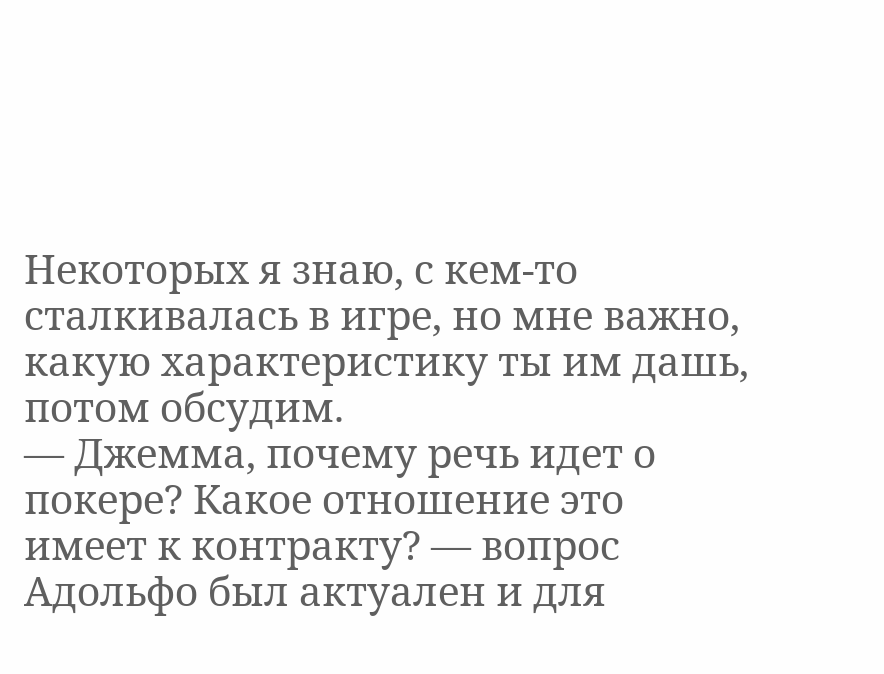Некоторых я знаю, с кем-то сталкивалась в игре, но мне важно, какую характеристику ты им дашь, потом обсудим.
— Джемма, почему речь идет о покере? Какое отношение это имеет к контракту? — вопрос Адольфо был актуален и для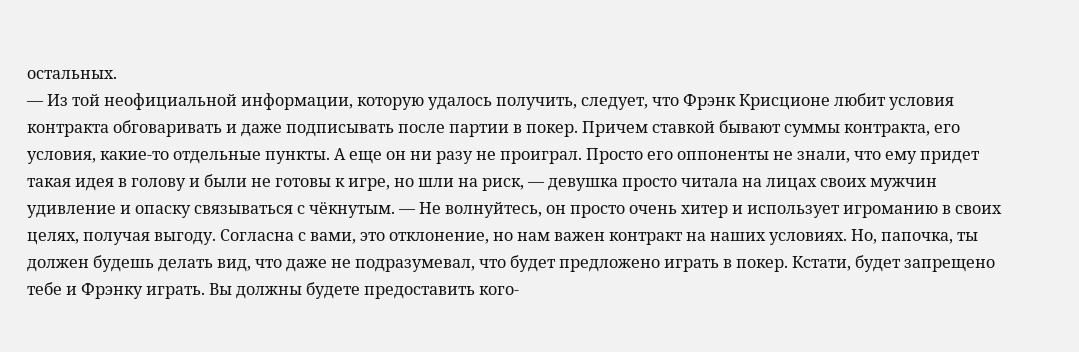остальных.
— Из той неофициальной информации, которую удалось получить, следует, что Фрэнк Крисционе любит условия контракта обговаривать и даже подписывать после партии в покер. Причем ставкой бывают суммы контракта, его условия, какие-то отдельные пункты. А еще он ни разу не проиграл. Просто его оппоненты не знали, что ему придет такая идея в голову и были не готовы к игре, но шли на риск, — девушка просто читала на лицах своих мужчин удивление и опаску связываться с чёкнутым. — Не волнуйтесь, он просто очень хитер и использует игроманию в своих целях, получая выгоду. Согласна с вами, это отклонение, но нам важен контракт на наших условиях. Но, папочка, ты должен будешь делать вид, что даже не подразумевал, что будет предложено играть в покер. Кстати, будет запрещено тебе и Фрэнку играть. Вы должны будете предоставить кого-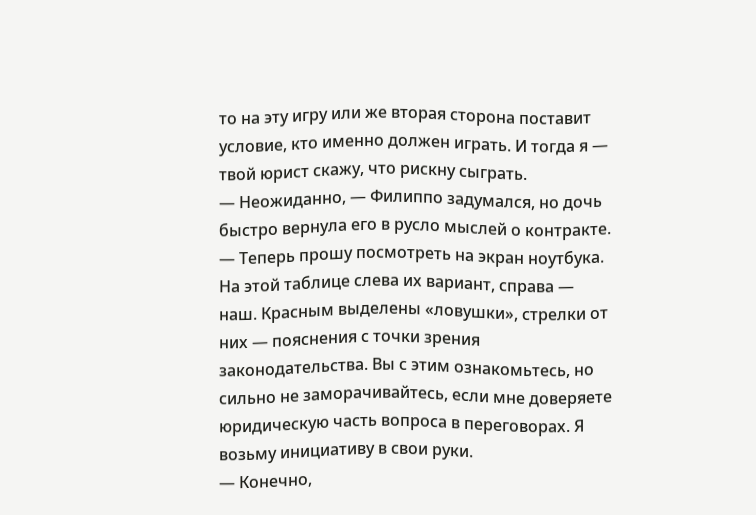то на эту игру или же вторая сторона поставит условие, кто именно должен играть. И тогда я — твой юрист скажу, что рискну сыграть.
— Неожиданно, — Филиппо задумался, но дочь быстро вернула его в русло мыслей о контракте.
— Теперь прошу посмотреть на экран ноутбука. На этой таблице слева их вариант, справа — наш. Красным выделены «ловушки», стрелки от них — пояснения с точки зрения законодательства. Вы с этим ознакомьтесь, но сильно не заморачивайтесь, если мне доверяете юридическую часть вопроса в переговорах. Я возьму инициативу в свои руки.
— Конечно,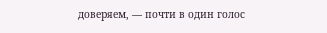доверяем, — почти в один голос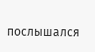послышался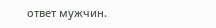ответ мужчин.